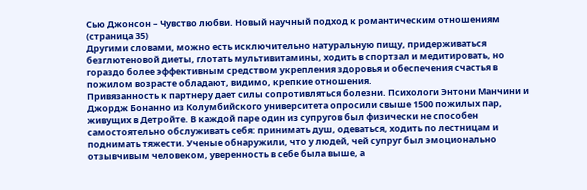Сью Джонсон – Чувство любви. Новый научный подход к романтическим отношениям (страница 35)
Другими словами, можно есть исключительно натуральную пищу, придерживаться безглютеновой диеты, глотать мультивитамины, ходить в спортзал и медитировать, но гораздо более эффективным средством укрепления здоровья и обеспечения счастья в пожилом возрасте обладают, видимо, крепкие отношения.
Привязанность к партнеру дает силы сопротивляться болезни. Психологи Энтони Манчини и Джордж Бонанно из Колумбийского университета опросили свыше 1500 пожилых пар, живущих в Детройте. В каждой паре один из супругов был физически не способен самостоятельно обслуживать себя: принимать душ, одеваться, ходить по лестницам и поднимать тяжести. Ученые обнаружили, что у людей, чей супруг был эмоционально отзывчивым человеком, уверенность в себе была выше, а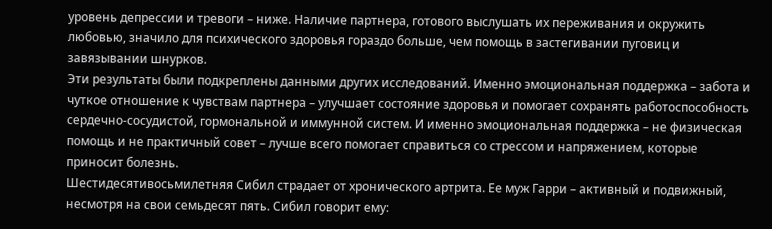уровень депрессии и тревоги – ниже. Наличие партнера, готового выслушать их переживания и окружить любовью, значило для психического здоровья гораздо больше, чем помощь в застегивании пуговиц и завязывании шнурков.
Эти результаты были подкреплены данными других исследований. Именно эмоциональная поддержка – забота и чуткое отношение к чувствам партнера – улучшает состояние здоровья и помогает сохранять работоспособность сердечно-сосудистой, гормональной и иммунной систем. И именно эмоциональная поддержка – не физическая помощь и не практичный совет – лучше всего помогает справиться со стрессом и напряжением, которые приносит болезнь.
Шестидесятивосьмилетняя Сибил страдает от хронического артрита. Ее муж Гарри – активный и подвижный, несмотря на свои семьдесят пять. Сибил говорит ему: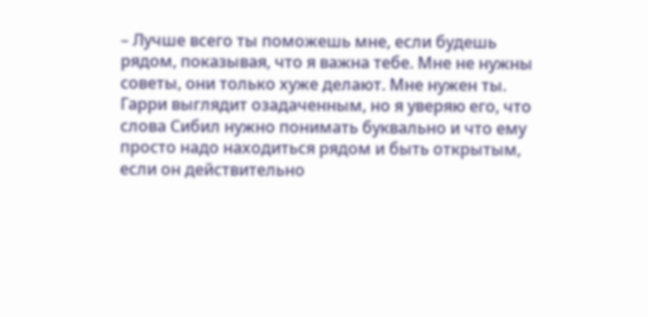– Лучше всего ты поможешь мне, если будешь рядом, показывая, что я важна тебе. Мне не нужны советы, они только хуже делают. Мне нужен ты.
Гарри выглядит озадаченным, но я уверяю его, что слова Сибил нужно понимать буквально и что ему просто надо находиться рядом и быть открытым, если он действительно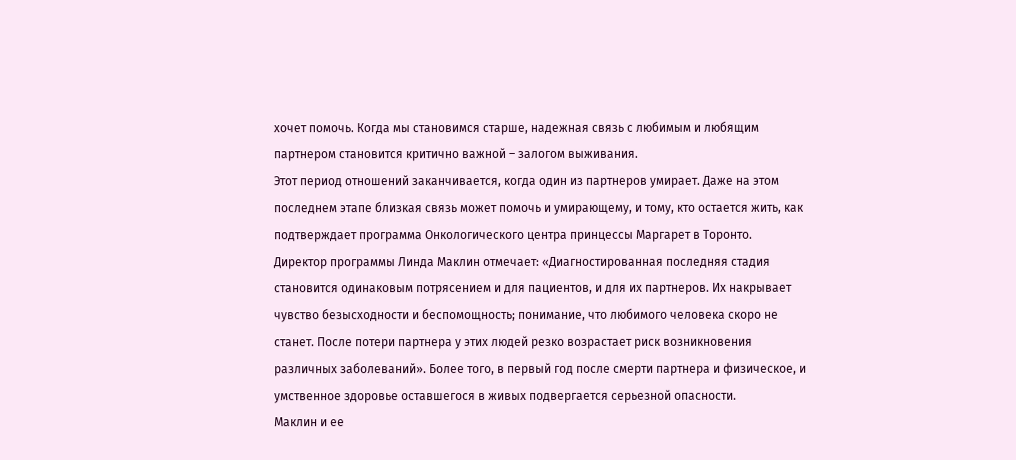хочет помочь. Когда мы становимся старше, надежная связь с любимым и любящим партнером становится критично важной – залогом выживания.
Этот период отношений заканчивается, когда один из партнеров умирает. Даже на этом последнем этапе близкая связь может помочь и умирающему, и тому, кто остается жить, как подтверждает программа Онкологического центра принцессы Маргарет в Торонто.
Директор программы Линда Маклин отмечает: «Диагностированная последняя стадия становится одинаковым потрясением и для пациентов, и для их партнеров. Их накрывает чувство безысходности и беспомощность; понимание, что любимого человека скоро не станет. После потери партнера у этих людей резко возрастает риск возникновения различных заболеваний». Более того, в первый год после смерти партнера и физическое, и умственное здоровье оставшегося в живых подвергается серьезной опасности.
Маклин и ее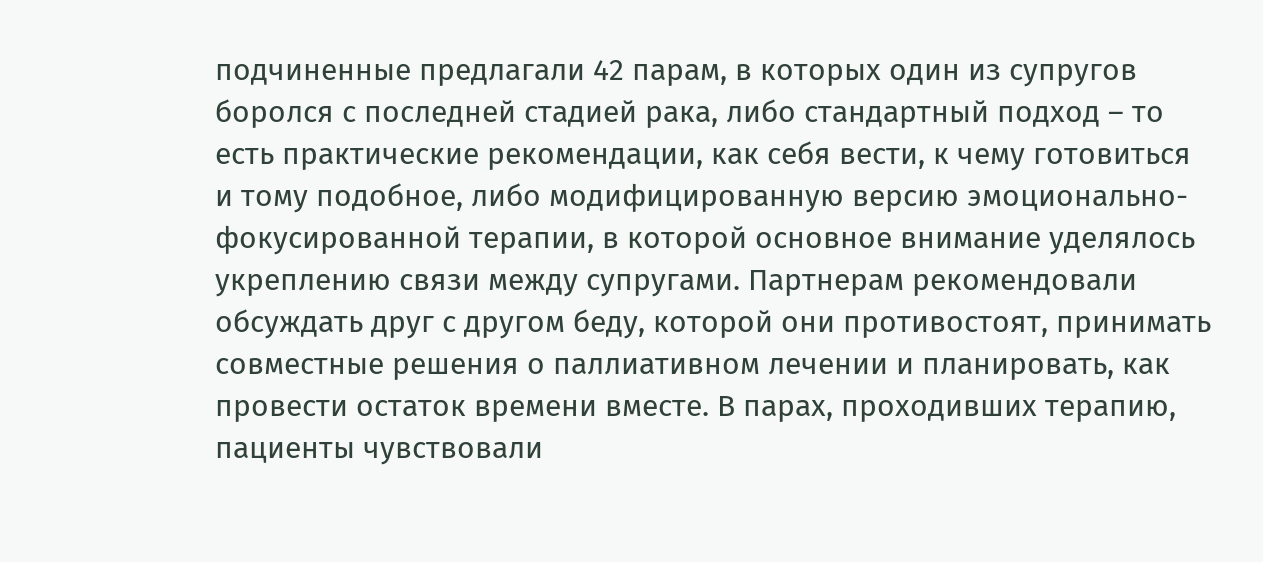подчиненные предлагали 42 парам, в которых один из супругов боролся с последней стадией рака, либо стандартный подход – то есть практические рекомендации, как себя вести, к чему готовиться и тому подобное, либо модифицированную версию эмоционально-фокусированной терапии, в которой основное внимание уделялось укреплению связи между супругами. Партнерам рекомендовали обсуждать друг с другом беду, которой они противостоят, принимать совместные решения о паллиативном лечении и планировать, как провести остаток времени вместе. В парах, проходивших терапию, пациенты чувствовали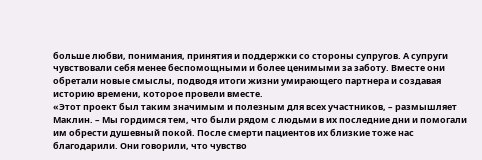больше любви, понимания, принятия и поддержки со стороны супругов. А супруги чувствовали себя менее беспомощными и более ценимыми за заботу. Вместе они обретали новые смыслы, подводя итоги жизни умирающего партнера и создавая историю времени, которое провели вместе.
«Этот проект был таким значимым и полезным для всех участников, – размышляет Маклин. – Мы гордимся тем, что были рядом с людьми в их последние дни и помогали им обрести душевный покой. После смерти пациентов их близкие тоже нас благодарили. Они говорили, что чувство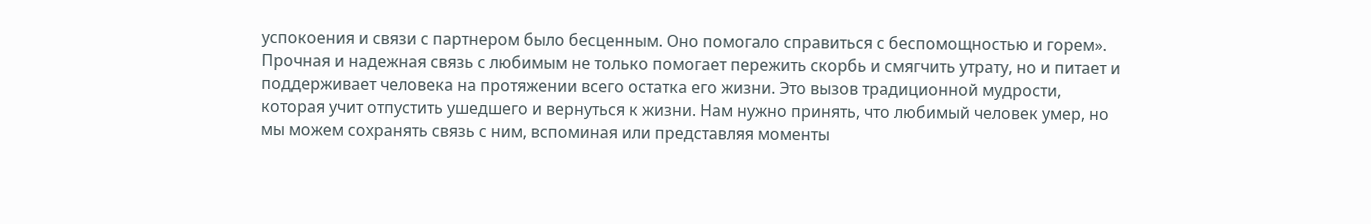успокоения и связи с партнером было бесценным. Оно помогало справиться с беспомощностью и горем».
Прочная и надежная связь с любимым не только помогает пережить скорбь и смягчить утрату, но и питает и поддерживает человека на протяжении всего остатка его жизни. Это вызов традиционной мудрости, которая учит отпустить ушедшего и вернуться к жизни. Нам нужно принять, что любимый человек умер, но мы можем сохранять связь с ним, вспоминая или представляя моменты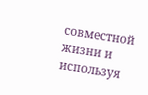совместной жизни и используя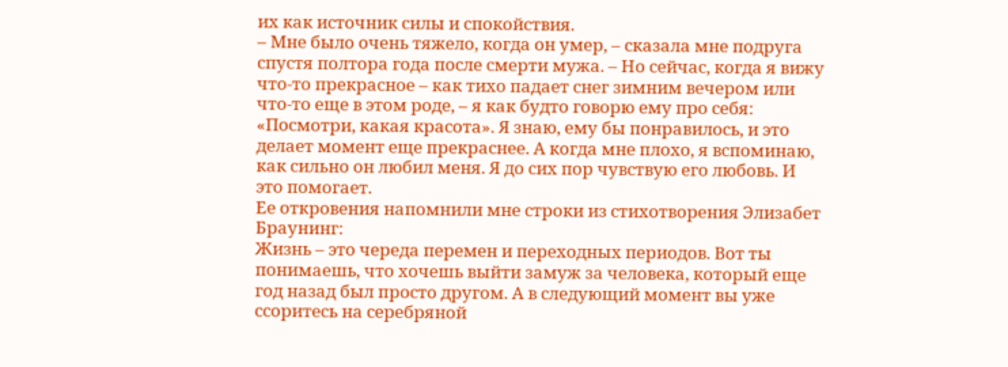их как источник силы и спокойствия.
– Мне было очень тяжело, когда он умер, – сказала мне подруга спустя полтора года после смерти мужа. – Но сейчас, когда я вижу что-то прекрасное – как тихо падает снег зимним вечером или что-то еще в этом роде, – я как будто говорю ему про себя: «Посмотри, какая красота». Я знаю, ему бы понравилось, и это делает момент еще прекраснее. А когда мне плохо, я вспоминаю, как сильно он любил меня. Я до сих пор чувствую его любовь. И это помогает.
Ее откровения напомнили мне строки из стихотворения Элизабет Браунинг:
Жизнь – это череда перемен и переходных периодов. Вот ты понимаешь, что хочешь выйти замуж за человека, который еще год назад был просто другом. А в следующий момент вы уже ссоритесь на серебряной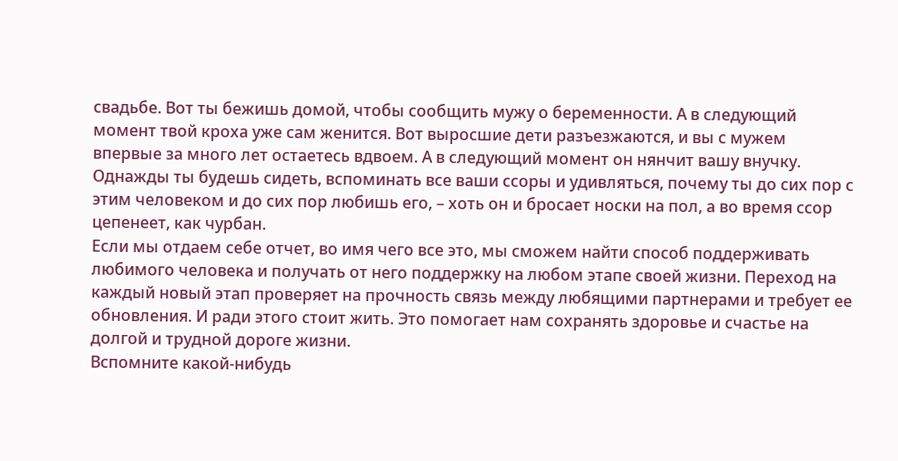свадьбе. Вот ты бежишь домой, чтобы сообщить мужу о беременности. А в следующий момент твой кроха уже сам женится. Вот выросшие дети разъезжаются, и вы с мужем впервые за много лет остаетесь вдвоем. А в следующий момент он нянчит вашу внучку. Однажды ты будешь сидеть, вспоминать все ваши ссоры и удивляться, почему ты до сих пор с этим человеком и до сих пор любишь его, – хоть он и бросает носки на пол, а во время ссор цепенеет, как чурбан.
Если мы отдаем себе отчет, во имя чего все это, мы сможем найти способ поддерживать любимого человека и получать от него поддержку на любом этапе своей жизни. Переход на каждый новый этап проверяет на прочность связь между любящими партнерами и требует ее обновления. И ради этого стоит жить. Это помогает нам сохранять здоровье и счастье на долгой и трудной дороге жизни.
Вспомните какой-нибудь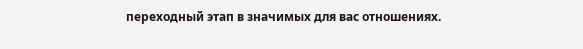переходный этап в значимых для вас отношениях.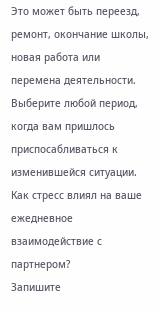Это может быть переезд, ремонт, окончание школы, новая работа или перемена деятельности. Выберите любой период, когда вам пришлось приспосабливаться к изменившейся ситуации.
Как стресс влиял на ваше ежедневное взаимодействие с партнером?
Запишите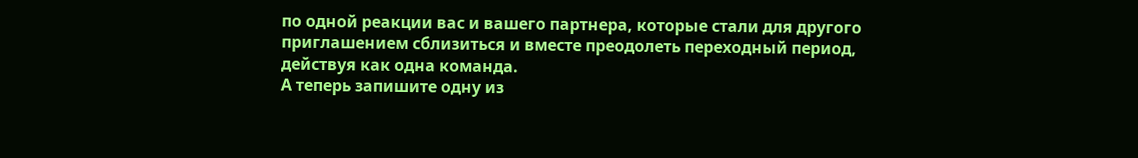по одной реакции вас и вашего партнера, которые стали для другого приглашением сблизиться и вместе преодолеть переходный период, действуя как одна команда.
А теперь запишите одну из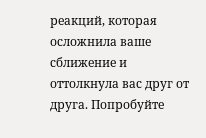реакций, которая осложнила ваше сближение и оттолкнула вас друг от друга. Попробуйте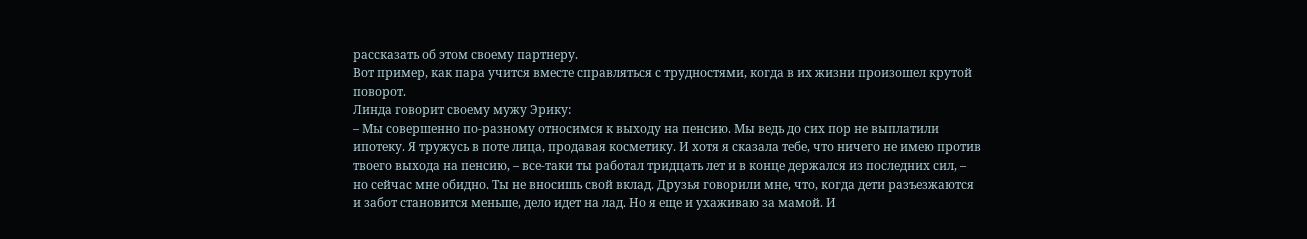рассказать об этом своему партнеру.
Вот пример, как пара учится вместе справляться с трудностями, когда в их жизни произошел крутой поворот.
Линда говорит своему мужу Эрику:
– Мы совершенно по-разному относимся к выходу на пенсию. Мы ведь до сих пор не выплатили ипотеку. Я тружусь в поте лица, продавая косметику. И хотя я сказала тебе, что ничего не имею против твоего выхода на пенсию, – все-таки ты работал тридцать лет и в конце держался из последних сил, – но сейчас мне обидно. Ты не вносишь свой вклад. Друзья говорили мне, что, когда дети разъезжаются и забот становится меньше, дело идет на лад. Но я еще и ухаживаю за мамой. И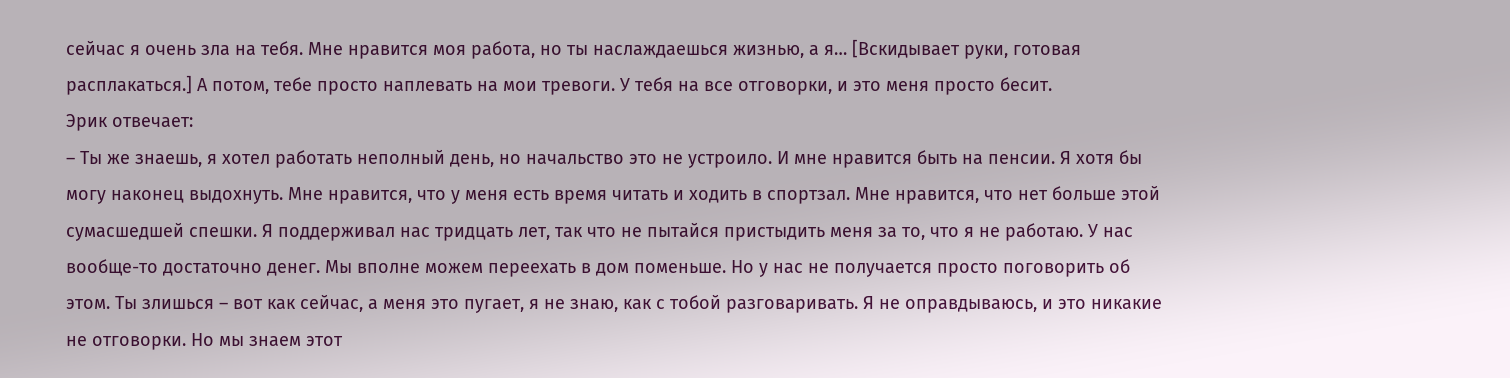сейчас я очень зла на тебя. Мне нравится моя работа, но ты наслаждаешься жизнью, а я… [Вскидывает руки, готовая расплакаться.] А потом, тебе просто наплевать на мои тревоги. У тебя на все отговорки, и это меня просто бесит.
Эрик отвечает:
– Ты же знаешь, я хотел работать неполный день, но начальство это не устроило. И мне нравится быть на пенсии. Я хотя бы могу наконец выдохнуть. Мне нравится, что у меня есть время читать и ходить в спортзал. Мне нравится, что нет больше этой сумасшедшей спешки. Я поддерживал нас тридцать лет, так что не пытайся пристыдить меня за то, что я не работаю. У нас вообще-то достаточно денег. Мы вполне можем переехать в дом поменьше. Но у нас не получается просто поговорить об этом. Ты злишься – вот как сейчас, а меня это пугает, я не знаю, как с тобой разговаривать. Я не оправдываюсь, и это никакие не отговорки. Но мы знаем этот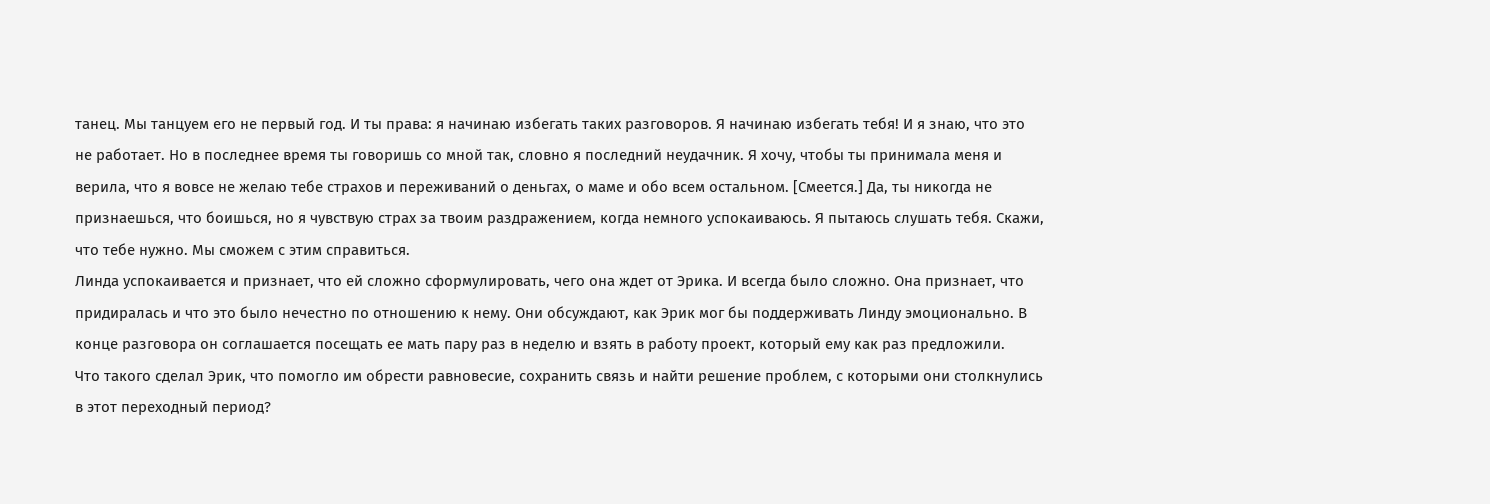танец. Мы танцуем его не первый год. И ты права: я начинаю избегать таких разговоров. Я начинаю избегать тебя! И я знаю, что это не работает. Но в последнее время ты говоришь со мной так, словно я последний неудачник. Я хочу, чтобы ты принимала меня и верила, что я вовсе не желаю тебе страхов и переживаний о деньгах, о маме и обо всем остальном. [Смеется.] Да, ты никогда не признаешься, что боишься, но я чувствую страх за твоим раздражением, когда немного успокаиваюсь. Я пытаюсь слушать тебя. Скажи, что тебе нужно. Мы сможем с этим справиться.
Линда успокаивается и признает, что ей сложно сформулировать, чего она ждет от Эрика. И всегда было сложно. Она признает, что придиралась и что это было нечестно по отношению к нему. Они обсуждают, как Эрик мог бы поддерживать Линду эмоционально. В конце разговора он соглашается посещать ее мать пару раз в неделю и взять в работу проект, который ему как раз предложили.
Что такого сделал Эрик, что помогло им обрести равновесие, сохранить связь и найти решение проблем, с которыми они столкнулись в этот переходный период?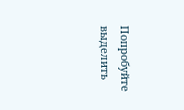Попробуйте выделить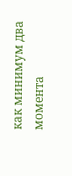как минимум два момента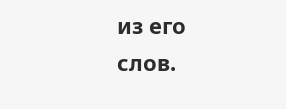из его слов.